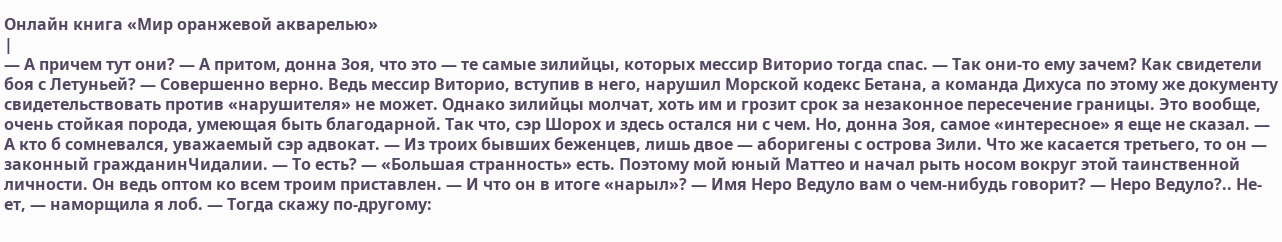Онлайн книга «Мир оранжевой акварелью»
|
— А причем тут они? — А притом, донна Зоя, что это — те самые зилийцы, которых мессир Виторио тогда спас. — Так они-то ему зачем? Как свидетели боя с Летуньей? — Совершенно верно. Ведь мессир Виторио, вступив в него, нарушил Морской кодекс Бетана, а команда Дихуса по этому же документу свидетельствовать против «нарушителя» не может. Однако зилийцы молчат, хоть им и грозит срок за незаконное пересечение границы. Это вообще, очень стойкая порода, умеющая быть благодарной. Так что, сэр Шорох и здесь остался ни с чем. Но, донна Зоя, самое «интересное» я еще не сказал. — А кто б сомневался, уважаемый сэр адвокат. — Из троих бывших беженцев, лишь двое — аборигены с острова Зили. Что же касается третьего, то он — законный гражданинЧидалии. — То есть? — «Большая странность» есть. Поэтому мой юный Маттео и начал рыть носом вокруг этой таинственной личности. Он ведь оптом ко всем троим приставлен. — И что он в итоге «нарыл»? — Имя Неро Ведуло вам о чем-нибудь говорит? — Неро Ведуло?.. Не-ет, — наморщила я лоб. — Тогда скажу по-другому: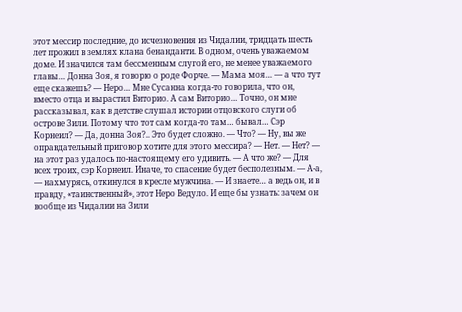этот мессир последние, до исчезновения из Чидалии, тридцать шесть лет прожил в землях клана бенанданти. В одном, очень уважаемом доме. И значился там бессменным слугой его, не менее уважаемого главы… Донна Зоя, я говорю о роде Форче. — Мама моя… — а что тут еще скажешь? — Неро… Мне Сусанна когда-то говорила, что он, вместо отца и вырастил Виторио. А сам Виторио… Точно, он мне рассказывал, как в детстве слушал истории отцовского слуги об острове Зили. Потому что тот сам когда-то там… бывал… Сэр Корнеил? — Да, донна Зоя?.. Это будет сложно. — Что? — Ну, вы же оправдательный приговор хотите для этого мессира? — Нет. — Нет? — на этот раз удалось по-настоящему его удивить. — А что же? — Для всех троих, сэр Корнеил. Иначе, то спасение будет бесполезным. — А-а, — нахмурясь, откинулся в кресле мужчина. — И знаете… а ведь он, и в правду, «таинственный», этот Неро Ведуло. И еще бы узнать: зачем он вообще из Чидалии на Зили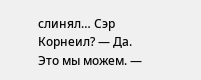слинял… Сэр Корнеил? — Да. Это мы можем. —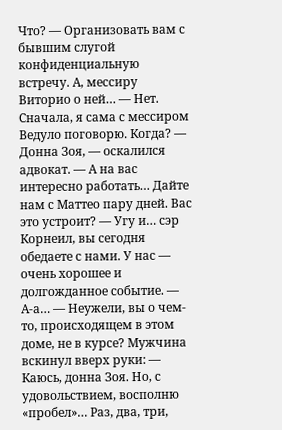Что? — Организовать вам с бывшим слугой конфиденциальную встречу. А, мессиру Виторио о ней… — Нет. Сначала, я сама с мессиром Ведуло поговорю. Когда? — Донна Зоя, — оскалился адвокат. — А на вас интересно работать… Дайте нам с Маттео пару дней. Вас это устроит? — Угу и… сэр Корнеил, вы сегодня обедаете с нами. У нас — очень хорошее и долгожданное событие. — А-а… — Неужели, вы о чем-то, происходящем в этом доме, не в курсе? Мужчина вскинул вверх руки: — Каюсь, донна Зоя. Но, с удовольствием, восполню «пробел»… Раз, два, три,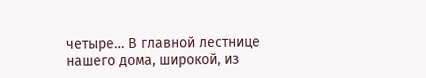четыре… В главной лестнице нашего дома, широкой, из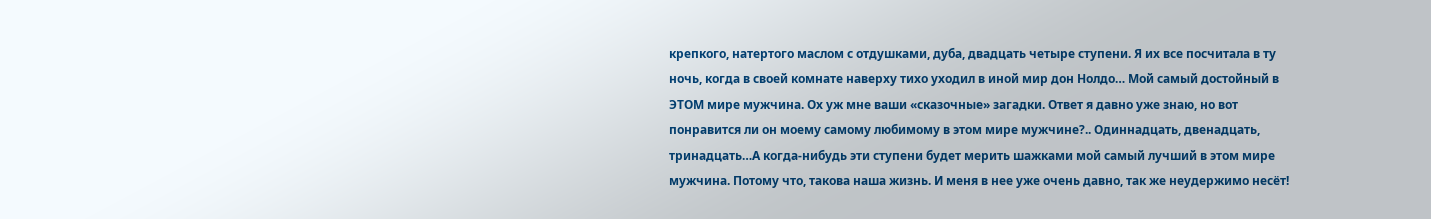крепкого, натертого маслом с отдушками, дуба, двадцать четыре ступени. Я их все посчитала в ту ночь, когда в своей комнате наверху тихо уходил в иной мир дон Нолдо… Мой самый достойный в ЭТОМ мире мужчина. Ох уж мне ваши «сказочные» загадки. Ответ я давно уже знаю, но вот понравится ли он моему самому любимому в этом мире мужчине?.. Одиннадцать, двенадцать, тринадцать…А когда-нибудь эти ступени будет мерить шажками мой самый лучший в этом мире мужчина. Потому что, такова наша жизнь. И меня в нее уже очень давно, так же неудержимо несёт!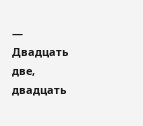— Двадцать две, двадцать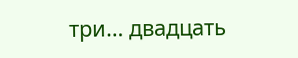три… двадцать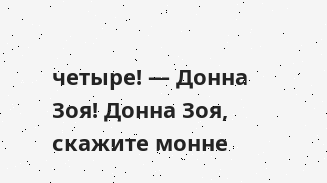четыре! — Донна Зоя! Донна Зоя, скажите монне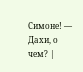Симоне! — Дахи, о чем? |